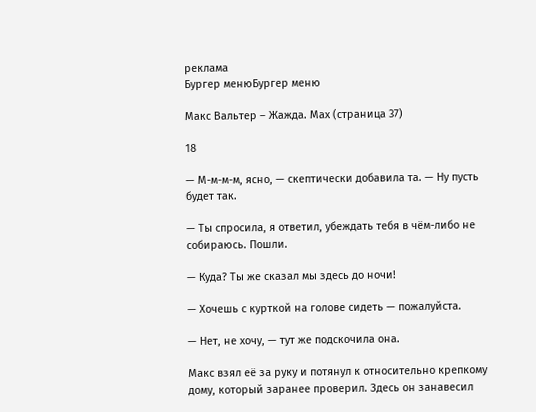реклама
Бургер менюБургер меню

Макс Вальтер – Жажда. Max (страница 37)

18

— М-м-м-м, ясно, — скептически добавила та. — Ну пусть будет так.

— Ты спросила, я ответил, убеждать тебя в чём-либо не собираюсь. Пошли.

— Куда? Ты же сказал мы здесь до ночи!

— Хочешь с курткой на голове сидеть — пожалуйста.

— Нет, не хочу, — тут же подскочила она.

Макс взял её за руку и потянул к относительно крепкому дому, который заранее проверил. Здесь он занавесил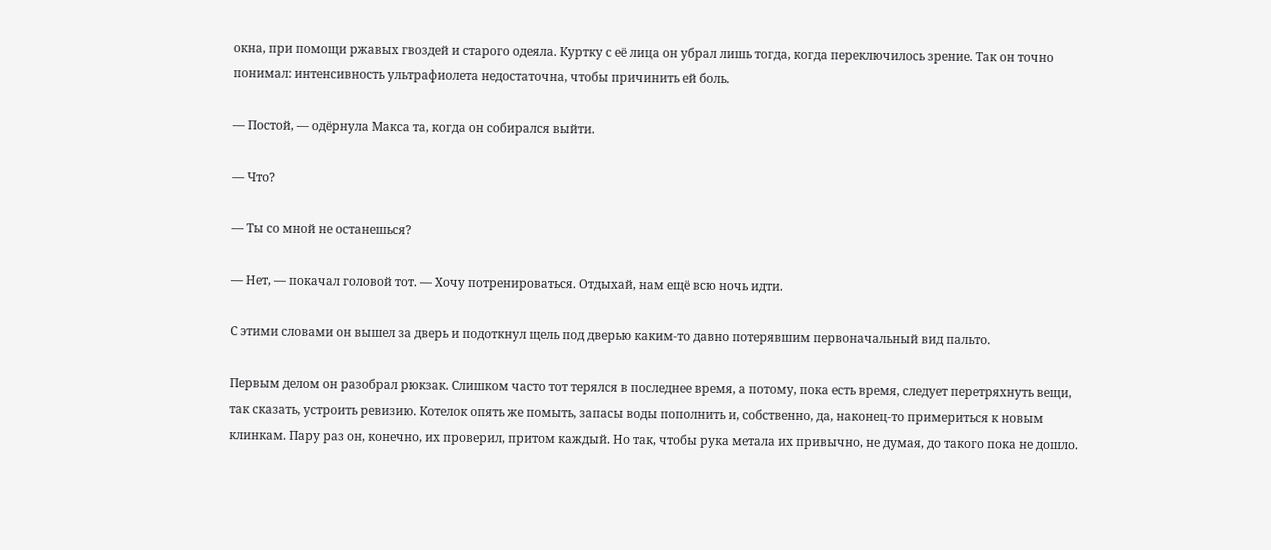окна, при помощи ржавых гвоздей и старого одеяла. Куртку с её лица он убрал лишь тогда, когда переключилось зрение. Так он точно понимал: интенсивность ультрафиолета недостаточна, чтобы причинить ей боль.

— Постой, — одёрнула Макса та, когда он собирался выйти.

— Что?

— Ты со мной не останешься?

— Нет, — покачал головой тот. — Хочу потренироваться. Отдыхай, нам ещё всю ночь идти.

С этими словами он вышел за дверь и подоткнул щель под дверью каким-то давно потерявшим первоначальный вид пальто.

Первым делом он разобрал рюкзак. Слишком часто тот терялся в последнее время, а потому, пока есть время, следует перетряхнуть вещи, так сказать, устроить ревизию. Котелок опять же помыть, запасы воды пополнить и, собственно, да, наконец-то примериться к новым клинкам. Пару раз он, конечно, их проверил, притом каждый. Но так, чтобы рука метала их привычно, не думая, до такого пока не дошло.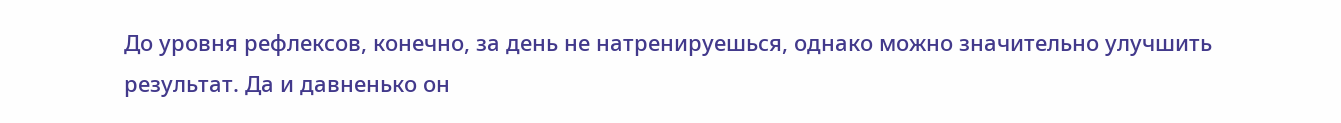До уровня рефлексов, конечно, за день не натренируешься, однако можно значительно улучшить результат. Да и давненько он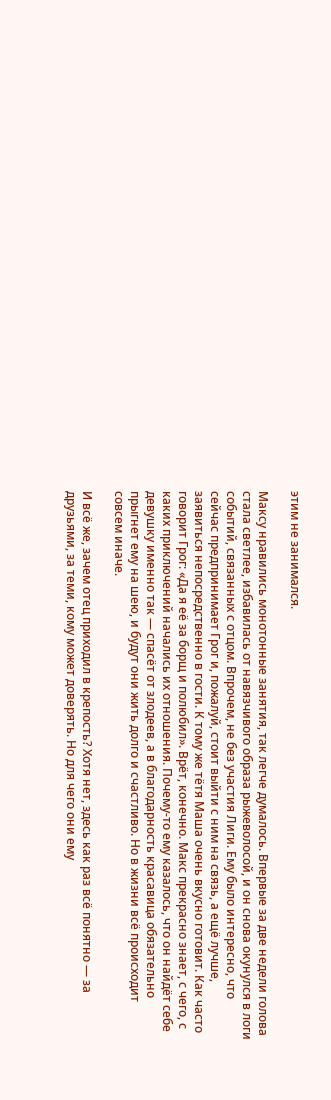этим не занимался.

Максу нравились монотонные занятия, так легче думалось. Впервые за две недели голова стала светлее, избавилась от навязчивого образа рыжеволосой, и он снова окунулся в логи событий, связанных с отцом. Впрочем, не без участия Лиги. Ему было интересно, что сейчас предпринимает Грог и, пожалуй, стоит выйти с ним на связь, а ещё лучше, заявиться непосредственно в гости. К тому же тётя Маша очень вкусно готовит. Как часто говорит Грог: «Да я её за борщ и полюбил». Врёт, конечно. Макс прекрасно знает, с чего, с каких приключений начались их отношения. Почему-то ему казалось, что он найдёт себе девушку именно так — спасёт от злодеев, а в благодарность красавица обязательно прыгнет ему на шею, и будут они жить долго и счастливо. Но в жизни всё происходит совсем иначе.

И всё же, зачем отец приходил в крепость? Хотя нет, здесь как раз всё понятно — за друзьями, за теми, кому может доверять. Но для чего они ему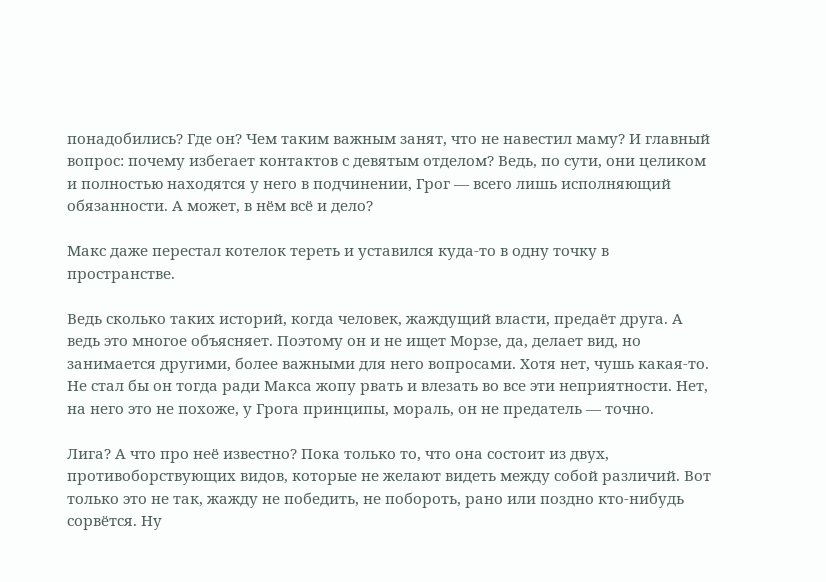понадобились? Где он? Чем таким важным занят, что не навестил маму? И главный вопрос: почему избегает контактов с девятым отделом? Ведь, по сути, они целиком и полностью находятся у него в подчинении, Грог — всего лишь исполняющий обязанности. А может, в нём всё и дело?

Макс даже перестал котелок тереть и уставился куда-то в одну точку в пространстве.

Ведь сколько таких историй, когда человек, жаждущий власти, предаёт друга. А ведь это многое объясняет. Поэтому он и не ищет Морзе, да, делает вид, но занимается другими, более важными для него вопросами. Хотя нет, чушь какая-то. Не стал бы он тогда ради Макса жопу рвать и влезать во все эти неприятности. Нет, на него это не похоже, у Грога принципы, мораль, он не предатель — точно.

Лига? А что про неё известно? Пока только то, что она состоит из двух, противоборствующих видов, которые не желают видеть между собой различий. Вот только это не так, жажду не победить, не побороть, рано или поздно кто-нибудь сорвётся. Ну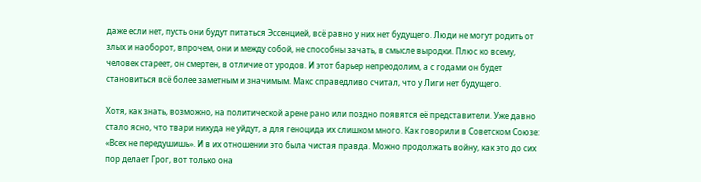даже если нет, пусть они будут питаться Эссенцией, всё равно у них нет будущего. Люди не могут родить от злых и наоборот, впрочем, они и между собой, не способны зачать, в смысле выродки. Плюс ко всему, человек стареет, он смертен, в отличие от уродов. И этот барьер непреодолим, а с годами он будет становиться всё более заметным и значимым. Макс справедливо считал, что у Лиги нет будущего.

Хотя, как знать, возможно, на политической арене рано или поздно появятся её представители. Уже давно стало ясно, что твари никуда не уйдут, а для геноцида их слишком много. Как говорили в Советском Союзе: «Всех не передушишь». И в их отношении это была чистая правда. Можно продолжать войну, как это до сих пор делает Грог, вот только она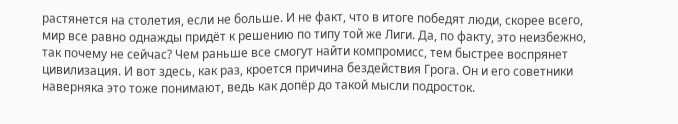растянется на столетия, если не больше. И не факт, что в итоге победят люди, скорее всего, мир все равно однажды придёт к решению по типу той же Лиги. Да, по факту, это неизбежно, так почему не сейчас? Чем раньше все смогут найти компромисс, тем быстрее воспрянет цивилизация. И вот здесь, как раз, кроется причина бездействия Грога. Он и его советники наверняка это тоже понимают, ведь как допёр до такой мысли подросток.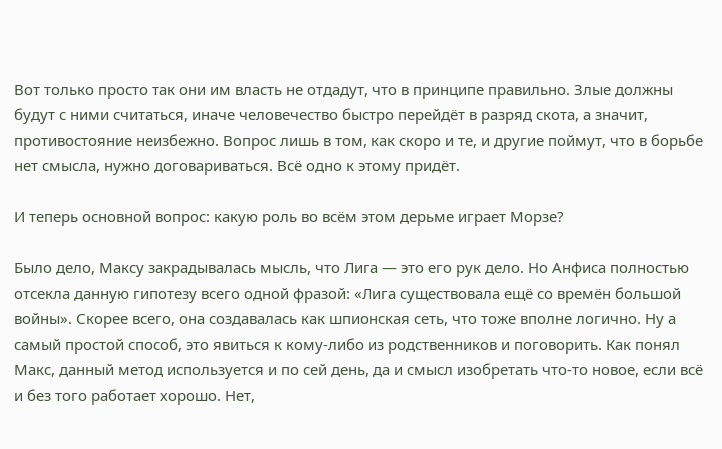Вот только просто так они им власть не отдадут, что в принципе правильно. Злые должны будут с ними считаться, иначе человечество быстро перейдёт в разряд скота, а значит, противостояние неизбежно. Вопрос лишь в том, как скоро и те, и другие поймут, что в борьбе нет смысла, нужно договариваться. Всё одно к этому придёт.

И теперь основной вопрос: какую роль во всём этом дерьме играет Морзе?

Было дело, Максу закрадывалась мысль, что Лига — это его рук дело. Но Анфиса полностью отсекла данную гипотезу всего одной фразой: «Лига существовала ещё со времён большой войны». Скорее всего, она создавалась как шпионская сеть, что тоже вполне логично. Ну а самый простой способ, это явиться к кому-либо из родственников и поговорить. Как понял Макс, данный метод используется и по сей день, да и смысл изобретать что-то новое, если всё и без того работает хорошо. Нет,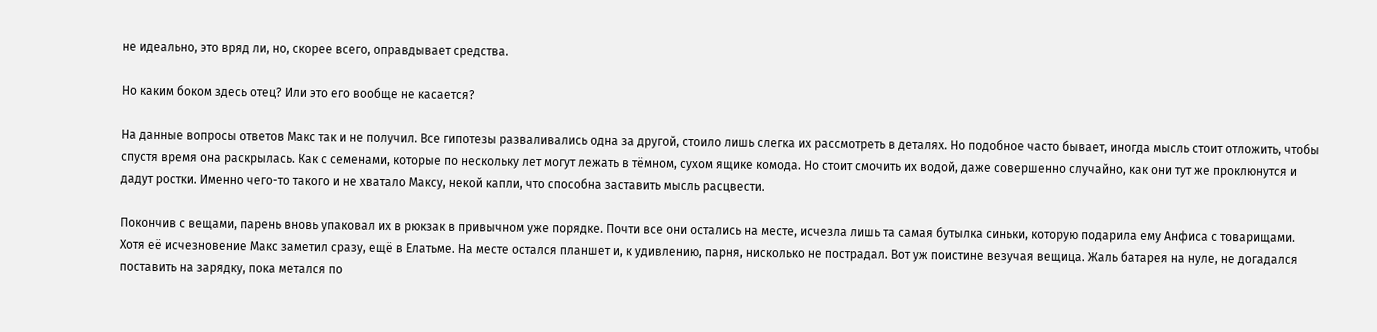не идеально, это вряд ли, но, скорее всего, оправдывает средства.

Но каким боком здесь отец? Или это его вообще не касается?

На данные вопросы ответов Макс так и не получил. Все гипотезы разваливались одна за другой, стоило лишь слегка их рассмотреть в деталях. Но подобное часто бывает, иногда мысль стоит отложить, чтобы спустя время она раскрылась. Как с семенами, которые по нескольку лет могут лежать в тёмном, сухом ящике комода. Но стоит смочить их водой, даже совершенно случайно, как они тут же проклюнутся и дадут ростки. Именно чего-то такого и не хватало Максу, некой капли, что способна заставить мысль расцвести.

Покончив с вещами, парень вновь упаковал их в рюкзак в привычном уже порядке. Почти все они остались на месте, исчезла лишь та самая бутылка синьки, которую подарила ему Анфиса с товарищами. Хотя её исчезновение Макс заметил сразу, ещё в Елатьме. На месте остался планшет и, к удивлению, парня, нисколько не пострадал. Вот уж поистине везучая вещица. Жаль батарея на нуле, не догадался поставить на зарядку, пока метался по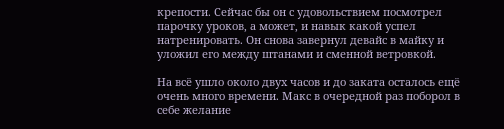крепости. Сейчас бы он с удовольствием посмотрел парочку уроков, а может, и навык какой успел натренировать. Он снова завернул девайс в майку и уложил его между штанами и сменной ветровкой.

На всё ушло около двух часов и до заката осталось ещё очень много времени. Макс в очередной раз поборол в себе желание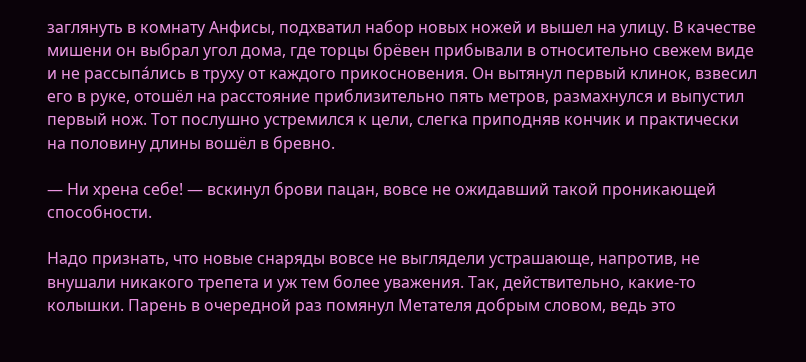заглянуть в комнату Анфисы, подхватил набор новых ножей и вышел на улицу. В качестве мишени он выбрал угол дома, где торцы брёвен прибывали в относительно свежем виде и не рассыпа́лись в труху от каждого прикосновения. Он вытянул первый клинок, взвесил его в руке, отошёл на расстояние приблизительно пять метров, размахнулся и выпустил первый нож. Тот послушно устремился к цели, слегка приподняв кончик и практически на половину длины вошёл в бревно.

— Ни хрена себе! — вскинул брови пацан, вовсе не ожидавший такой проникающей способности.

Надо признать, что новые снаряды вовсе не выглядели устрашающе, напротив, не внушали никакого трепета и уж тем более уважения. Так, действительно, какие-то колышки. Парень в очередной раз помянул Метателя добрым словом, ведь это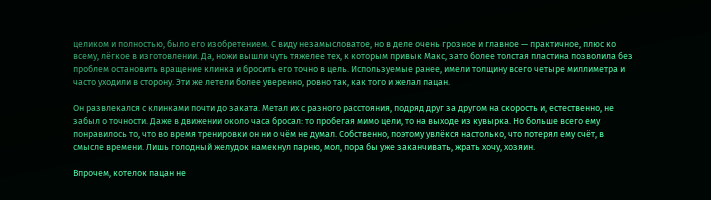целиком и полностью, было его изобретением. С виду незамысловатое, но в деле очень грозное и главное — практичное, плюс ко всему, лёгкое в изготовлении. Да, ножи вышли чуть тяжелее тех, к которым привык Макс, зато более толстая пластина позволила без проблем остановить вращение клинка и бросить его точно в цель. Используемые ранее, имели толщину всего четыре миллиметра и часто уходили в сторону. Эти же летели более уверенно, ровно так, как того и желал пацан.

Он развлекался с клинками почти до заката. Метал их с разного расстояния, подряд друг за другом на скорость и, естественно, не забыл о точности. Даже в движении около часа бросал: то пробегая мимо цели, то на выходе из кувырка. Но больше всего ему понравилось то, что во время тренировки он ни о чём не думал. Собственно, поэтому увлёкся настолько, что потерял ему счёт, в смысле времени. Лишь голодный желудок намекнул парню, мол, пора бы уже заканчивать, жрать хочу, хозяин.

Впрочем, котелок пацан не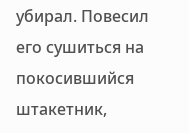убирал. Повесил его сушиться на покосившийся штакетник,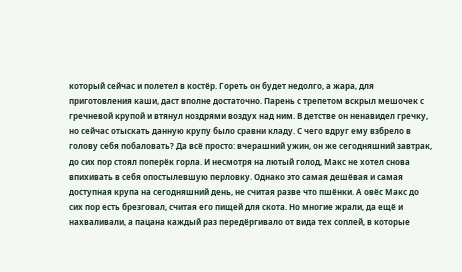который сейчас и полетел в костёр. Гореть он будет недолго, а жара, для приготовления каши, даст вполне достаточно. Парень с трепетом вскрыл мешочек с гречневой крупой и втянул ноздрями воздух над ним. В детстве он ненавидел гречку, но сейчас отыскать данную крупу было сравни кладу. С чего вдруг ему взбрело в голову себя побаловать? Да всё просто: вчерашний ужин, он же сегодняшний завтрак, до сих пор стоял поперёк горла. И несмотря на лютый голод, Макс не хотел снова впихивать в себя опостылевшую перловку. Однако это самая дешёвая и самая доступная крупа на сегодняшний день, не считая разве что пшёнки. А овёс Макс до сих пор есть брезговал, считая его пищей для скота. Но многие жрали, да ещё и нахваливали, а пацана каждый раз передёргивало от вида тех соплей, в которые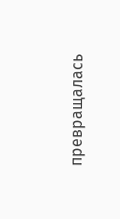превращалась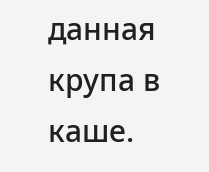данная крупа в каше.